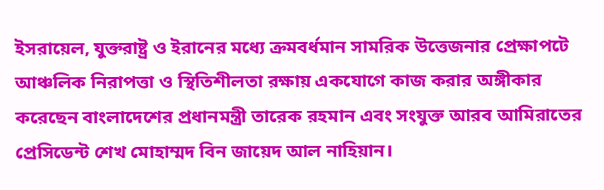ইসরায়েল, যুক্তরাষ্ট্র ও ইরানের মধ্যে ক্রমবর্ধমান সামরিক উত্তেজনার প্রেক্ষাপটে আঞ্চলিক নিরাপত্তা ও স্থিতিশীলতা রক্ষায় একযোগে কাজ করার অঙ্গীকার করেছেন বাংলাদেশের প্রধানমন্ত্রী তারেক রহমান এবং সংযুক্ত আরব আমিরাতের প্রেসিডেন্ট শেখ মোহাম্মদ বিন জায়েদ আল নাহিয়ান।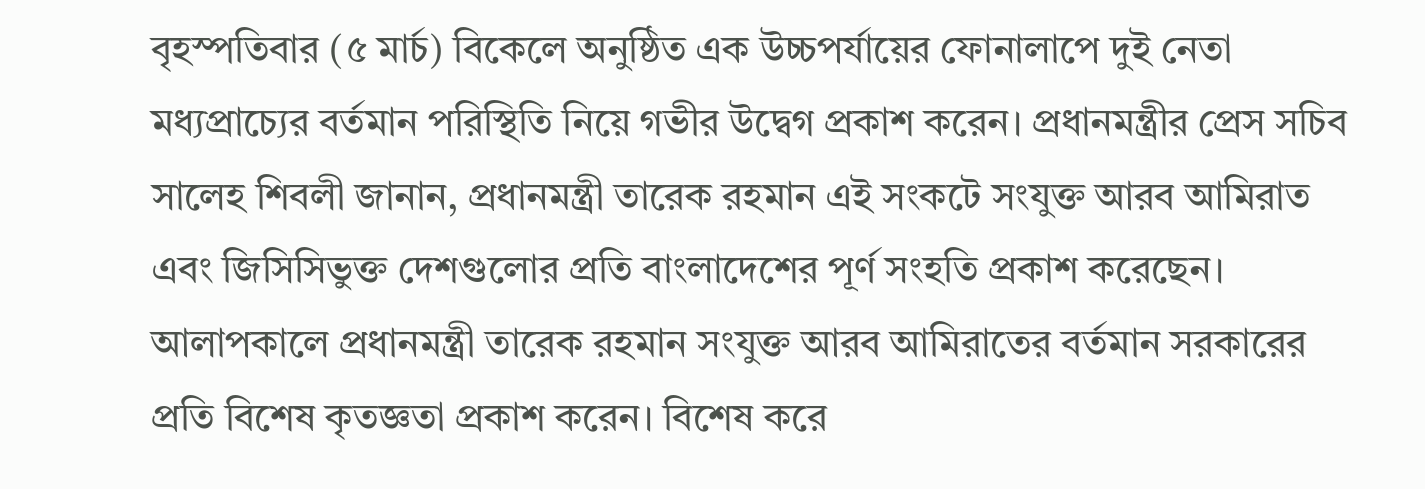বৃহস্পতিবার (৫ মার্চ) বিকেলে অনুষ্ঠিত এক উচ্চপর্যায়ের ফোনালাপে দুই নেতা মধ্যপ্রাচ্যের বর্তমান পরিস্থিতি নিয়ে গভীর উদ্বেগ প্রকাশ করেন। প্রধানমন্ত্রীর প্রেস সচিব সালেহ শিবলী জানান, প্রধানমন্ত্রী তারেক রহমান এই সংকটে সংযুক্ত আরব আমিরাত এবং জিসিসিভুক্ত দেশগুলোর প্রতি বাংলাদেশের পূর্ণ সংহতি প্রকাশ করেছেন।
আলাপকালে প্রধানমন্ত্রী তারেক রহমান সংযুক্ত আরব আমিরাতের বর্তমান সরকারের প্রতি বিশেষ কৃতজ্ঞতা প্রকাশ করেন। বিশেষ করে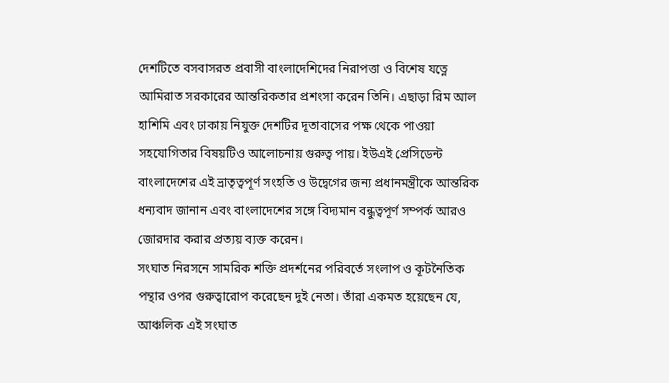দেশটিতে বসবাসরত প্রবাসী বাংলাদেশিদের নিরাপত্তা ও বিশেষ যত্নে আমিরাত সরকারের আন্তরিকতার প্রশংসা করেন তিনি। এছাড়া রিম আল হাশিমি এবং ঢাকায় নিযুক্ত দেশটির দূতাবাসের পক্ষ থেকে পাওয়া সহযোগিতার বিষয়টিও আলোচনায় গুরুত্ব পায়। ইউএই প্রেসিডেন্ট বাংলাদেশের এই ভ্রাতৃত্বপূর্ণ সংহতি ও উদ্বেগের জন্য প্রধানমন্ত্রীকে আন্তরিক ধন্যবাদ জানান এবং বাংলাদেশের সঙ্গে বিদ্যমান বন্ধুত্বপূর্ণ সম্পর্ক আরও জোরদার করার প্রত্যয় ব্যক্ত করেন।
সংঘাত নিরসনে সামরিক শক্তি প্রদর্শনের পরিবর্তে সংলাপ ও কূটনৈতিক পন্থার ওপর গুরুত্বারোপ করেছেন দুই নেতা। তাঁরা একমত হয়েছেন যে, আঞ্চলিক এই সংঘাত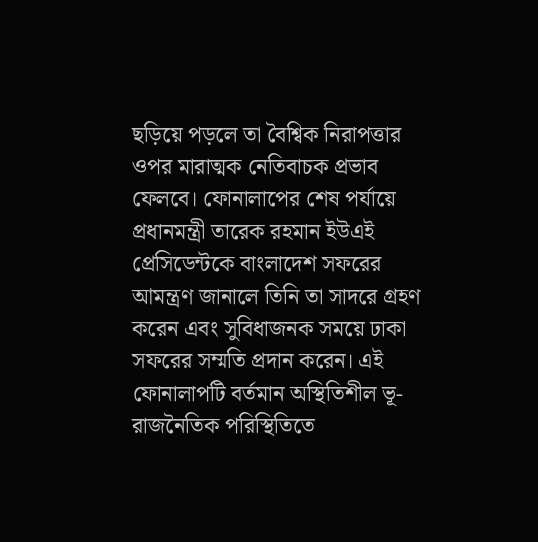ছড়িয়ে পড়লে তা বৈশ্বিক নিরাপত্তার ওপর মারাত্মক নেতিবাচক প্রভাব ফেলবে। ফোনালাপের শেষ পর্যায়ে প্রধানমন্ত্রী তারেক রহমান ইউএই প্রেসিডেন্টকে বাংলাদেশ সফরের আমন্ত্রণ জানালে তিনি তা সাদরে গ্রহণ করেন এবং সুবিধাজনক সময়ে ঢাকা সফরের সম্মতি প্রদান করেন। এই ফোনালাপটি বর্তমান অস্থিতিশীল ভূ-রাজনৈতিক পরিস্থিতিতে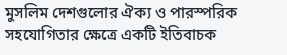মুসলিম দেশগুলোর ঐক্য ও পারস্পরিক সহযোগিতার ক্ষেত্রে একটি ইতিবাচক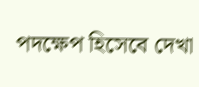পদক্ষেপ হিসেবে দেখা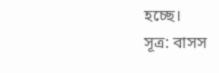হচ্ছে।
সূত্র: বাসস